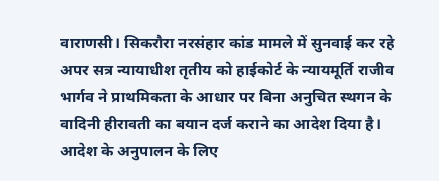वाराणसी। सिकरौरा नरसंहार कांड मामले में सुनवाई कर रहे अपर सत्र न्यायाधीश तृतीय को हाईकोर्ट के न्यायमूर्ति राजीव भार्गव ने प्राथमिकता के आधार पर बिना अनुचित स्थगन के वादिनी हीरावती का बयान दर्ज कराने का आदेश दिया है। आदेश के अनुपालन के लिए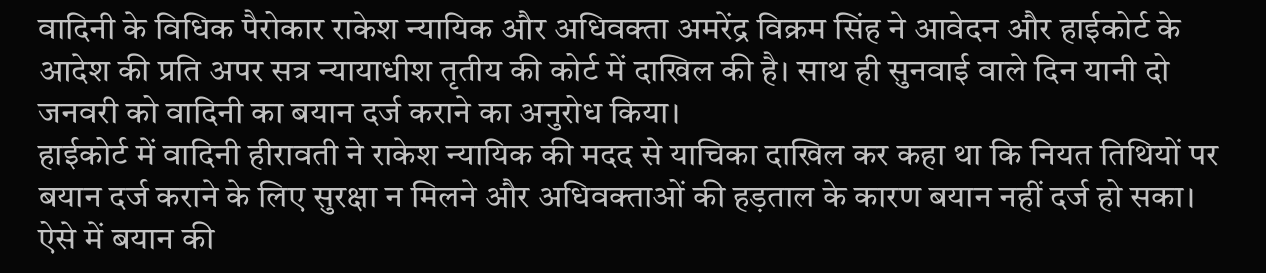वादिनी के विधिक पैरोकार राकेश न्यायिक और अधिवक्ता अमरेंद्र विक्रम सिंह ने आवेदन और हाईकोर्ट के आदेश की प्रति अपर सत्र न्यायाधीश तृतीय की कोर्ट में दाखिल की है। साथ ही सुनवाई वाले दिन यानी दो जनवरी को वादिनी का बयान दर्ज कराने का अनुरोध किया।
हाईकोर्ट में वादिनी हीरावती ने राकेश न्यायिक की मदद से याचिका दाखिल कर कहा था कि नियत तिथियों पर बयान दर्ज कराने के लिए सुरक्षा न मिलने और अधिवक्ताओं की हड़ताल के कारण बयान नहीं दर्ज हो सका। ऐसे में बयान की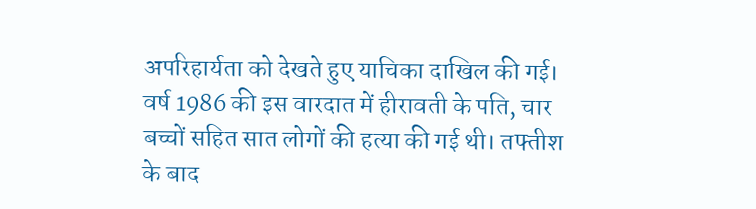अपरिहार्यता को देखते हुए याचिका दाखिल की गई। वर्ष 1986 की इस वारदात में हीरावती के पति, चार बच्चों सहित सात लोगों की हत्या की गई थी। तफ्तीश के बाद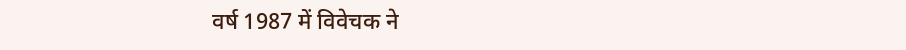वर्ष 1987 में विवेचक ने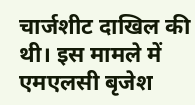चार्जशीट दाखिल की थी। इस मामले में एमएलसी बृजेश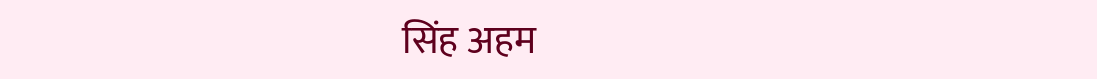सिंह अहम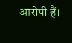आरोपी हैं।